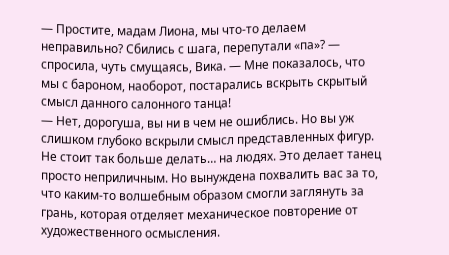— Простите, мадам Лиона, мы что-то делаем неправильно? Сбились с шага, перепутали «па»? — спросила, чуть смущаясь, Вика. — Мне показалось, что мы с бароном, наоборот, постарались вскрыть скрытый смысл данного салонного танца!
— Нет, дорогуша, вы ни в чем не ошиблись. Но вы уж слишком глубоко вскрыли смысл представленных фигур. Не стоит так больше делать… на людях. Это делает танец просто неприличным. Но вынуждена похвалить вас за то, что каким-то волшебным образом смогли заглянуть за грань, которая отделяет механическое повторение от художественного осмысления.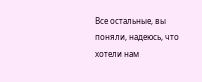Все остальные, вы поняли, надеюсь, что хотели нам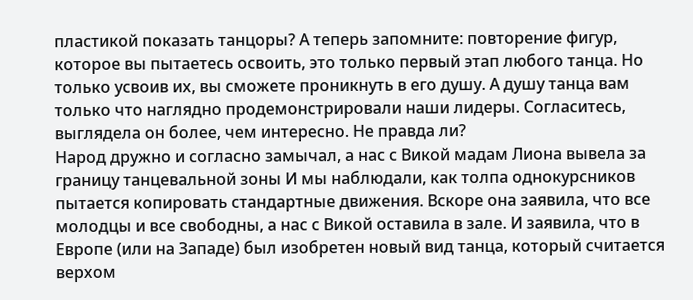пластикой показать танцоры? А теперь запомните: повторение фигур, которое вы пытаетесь освоить, это только первый этап любого танца. Но только усвоив их, вы сможете проникнуть в его душу. А душу танца вам только что наглядно продемонстрировали наши лидеры. Согласитесь, выглядела он более, чем интересно. Не правда ли?
Народ дружно и согласно замычал, а нас с Викой мадам Лиона вывела за границу танцевальной зоны И мы наблюдали, как толпа однокурсников пытается копировать стандартные движения. Вскоре она заявила, что все молодцы и все свободны, а нас с Викой оставила в зале. И заявила, что в Европе (или на Западе) был изобретен новый вид танца, который считается верхом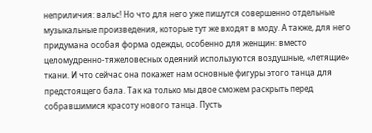неприличия: вальс! Но что для него уже пишутся совершенно отдельные музыкальные произведения, которые тут же входят в моду. А также, для него придумана особая форма одежды, особенно для женщин: вместо целомудренно-тяжеловесных одеяний используются воздушные, «летящие» ткани. И что сейчас она покажет нам основные фигуры этого танца для предстоящего бала. Так ка только мы двое сможем раскрыть перед собравшимися красоту нового танца. Пусть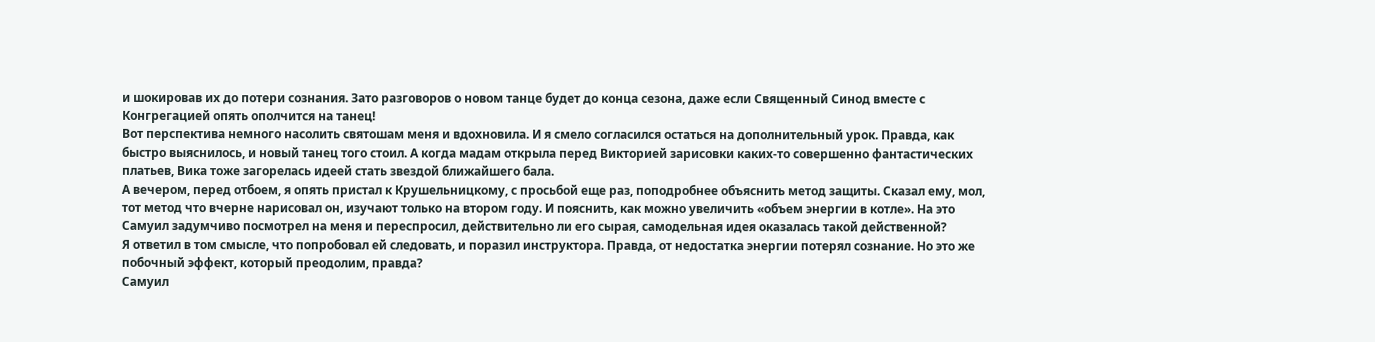и шокировав их до потери сознания. Зато разговоров о новом танце будет до конца сезона, даже если Священный Синод вместе с Конгрегацией опять ополчится на танец!
Вот перспектива немного насолить святошам меня и вдохновила. И я смело согласился остаться на дополнительный урок. Правда, как быстро выяснилось, и новый танец того стоил. А когда мадам открыла перед Викторией зарисовки каких-то совершенно фантастических платьев, Вика тоже загорелась идеей стать звездой ближайшего бала.
А вечером, перед отбоем, я опять пристал к Крушельницкому, с просьбой еще раз, поподробнее объяснить метод защиты. Сказал ему, мол, тот метод что вчерне нарисовал он, изучают только на втором году. И пояснить, как можно увеличить «объем энергии в котле». На это Самуил задумчиво посмотрел на меня и переспросил, действительно ли его сырая, самодельная идея оказалась такой действенной?
Я ответил в том смысле, что попробовал ей следовать, и поразил инструктора. Правда, от недостатка энергии потерял сознание. Но это же побочный эффект, который преодолим, правда?
Самуил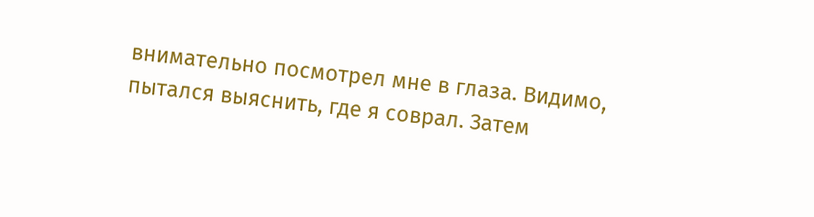внимательно посмотрел мне в глаза. Видимо, пытался выяснить, где я соврал. Затем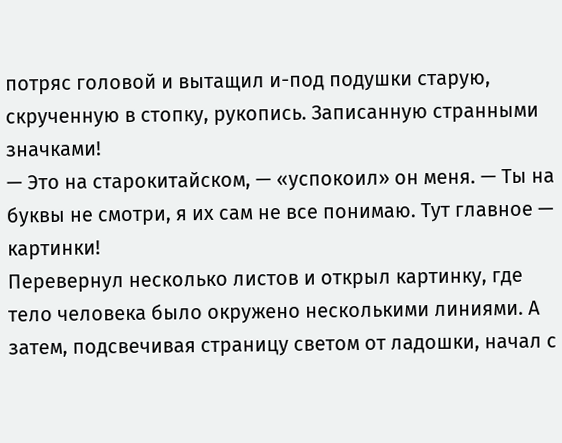потряс головой и вытащил и-под подушки старую, скрученную в стопку, рукопись. Записанную странными значками!
— Это на старокитайском, — «успокоил» он меня. — Ты на буквы не смотри, я их сам не все понимаю. Тут главное — картинки!
Перевернул несколько листов и открыл картинку, где тело человека было окружено несколькими линиями. А затем, подсвечивая страницу светом от ладошки, начал с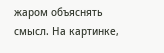жаром объяснять смысл. На картинке,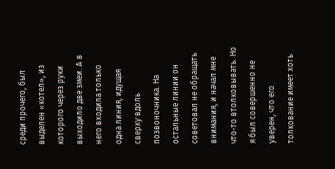среди прочего, был выделен «котел», из которого через руки выходило две змеи. А в него входила только одна линия, идущая сверху вдоль позвоночника. На остальные линии он советовал не обращать внимания, и начал мне что-то втолковывать. Но я был совершенно не уверен, что его толкование имеет хоть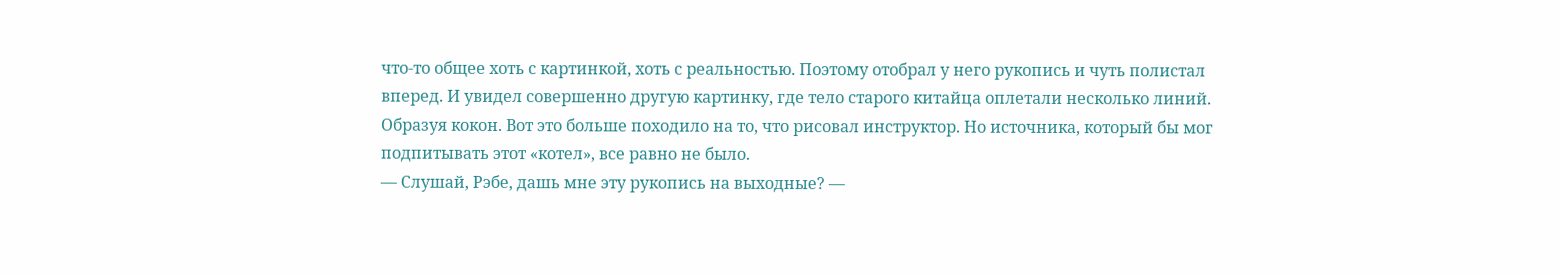что-то общее хоть с картинкой, хоть с реальностью. Поэтому отобрал у него рукопись и чуть полистал вперед. И увидел совершенно другую картинку, где тело старого китайца оплетали несколько линий. Образуя кокон. Вот это больше походило на то, что рисовал инструктор. Но источника, который бы мог подпитывать этот «котел», все равно не было.
— Слушай, Рэбе, дашь мне эту рукопись на выходные? —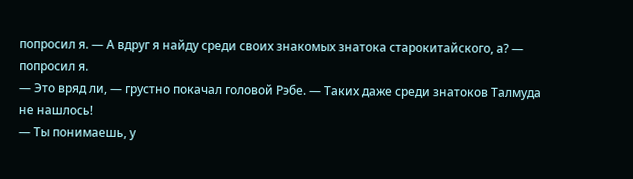попросил я. — А вдруг я найду среди своих знакомых знатока старокитайского, а? — попросил я.
— Это вряд ли, — грустно покачал головой Рэбе. — Таких даже среди знатоков Талмуда не нашлось!
— Ты понимаешь, у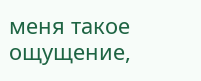меня такое ощущение,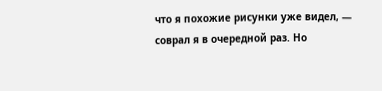что я похожие рисунки уже видел, — соврал я в очередной раз. Но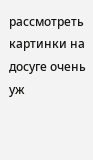рассмотреть картинки на досуге очень уж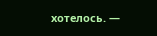хотелось. —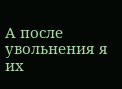А после увольнения я их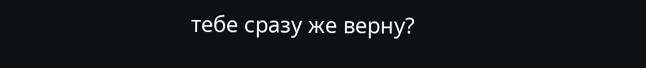тебе сразу же верну?